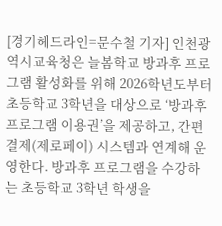[경기헤드라인=문수철 기자] 인천광역시교육청은 늘봄학교 방과후 프로그램 활성화를 위해 2026학년도부터 초등학교 3학년을 대상으로 ‘방과후 프로그램 이용권’을 제공하고, 간편결제(제로페이) 시스템과 연계해 운영한다. 방과후 프로그램을 수강하는 초등학교 3학년 학생을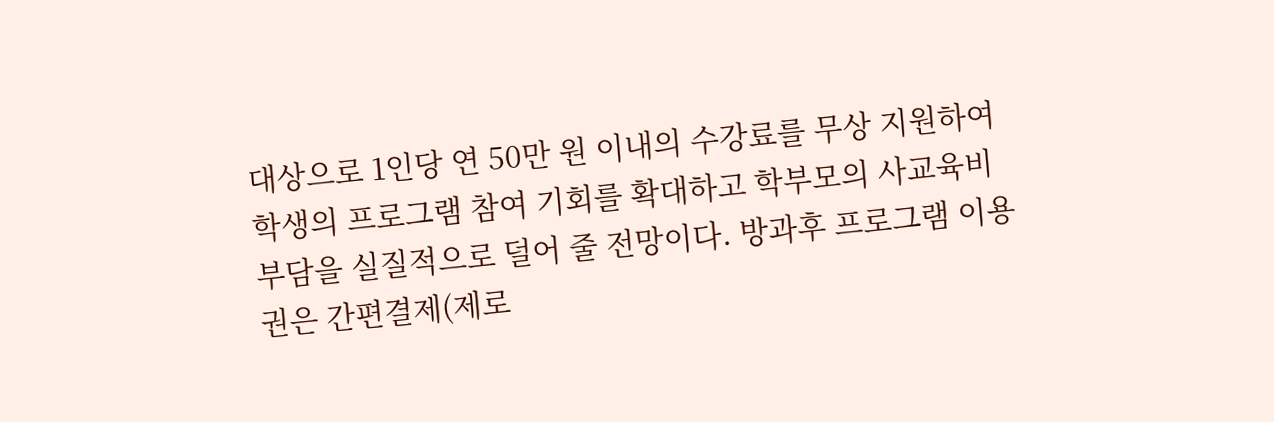대상으로 1인당 연 50만 원 이내의 수강료를 무상 지원하여 학생의 프로그램 참여 기회를 확대하고 학부모의 사교육비 부담을 실질적으로 덜어 줄 전망이다. 방과후 프로그램 이용권은 간편결제(제로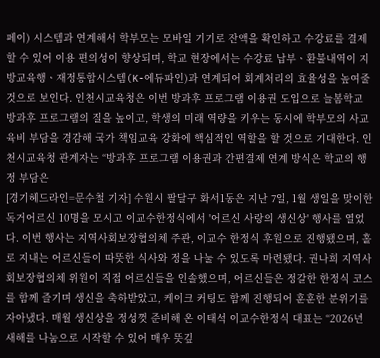페이) 시스템과 연계해서 학부모는 모바일 기기로 잔액을 확인하고 수강료를 결제할 수 있어 이용 편의성이 향상되며, 학교 현장에서는 수강료 납부ㆍ환불내역이 지방교육행ㆍ재정통합시스템(K-에듀파인)과 연계되어 회계처리의 효율성을 높여줄 것으로 보인다. 인천시교육청은 이번 방과후 프로그램 이용권 도입으로 늘봄학교 방과후 프로그램의 질을 높이고, 학생의 미래 역량을 키우는 동시에 학부모의 사교육비 부담을 경감해 국가 책임교육 강화에 핵심적인 역할을 할 것으로 기대한다. 인천시교육청 관계자는 “방과후 프로그램 이용권과 간편결제 연계 방식은 학교의 행정 부담은
[경기헤드라인=문수철 기자] 수원시 팔달구 화서1동은 지난 7일, 1월 생일을 맞이한 독거어르신 10명을 모시고 이교수한정식에서 '어르신 사랑의 생신상' 행사를 열었다. 이번 행사는 지역사회보장협의체 주관, 이교수 한정식 후원으로 진행됐으며, 홀로 지내는 어르신들이 따뜻한 식사와 정을 나눌 수 있도록 마련됐다. 권나희 지역사회보장협의체 위원이 직접 어르신들을 인솔했으며, 어르신들은 정갈한 한정식 코스를 함께 즐기며 생신을 축하받았고, 케이크 커팅도 함께 진행되어 훈훈한 분위기를 자아냈다. 매월 생신상을 정성껏 준비해 온 이태석 이교수한정식 대표는 “2026년 새해를 나눔으로 시작할 수 있어 매우 뜻깊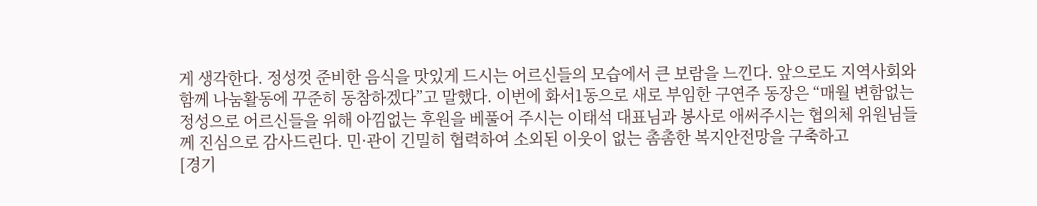게 생각한다. 정성껏 준비한 음식을 맛있게 드시는 어르신들의 모습에서 큰 보람을 느낀다. 앞으로도 지역사회와 함께 나눔활동에 꾸준히 동참하겠다”고 말했다. 이번에 화서1동으로 새로 부임한 구연주 동장은 “매월 변함없는 정성으로 어르신들을 위해 아낌없는 후원을 베풀어 주시는 이태석 대표님과 봉사로 애써주시는 협의체 위원님들께 진심으로 감사드린다. 민·관이 긴밀히 협력하여 소외된 이웃이 없는 촘촘한 복지안전망을 구축하고
[경기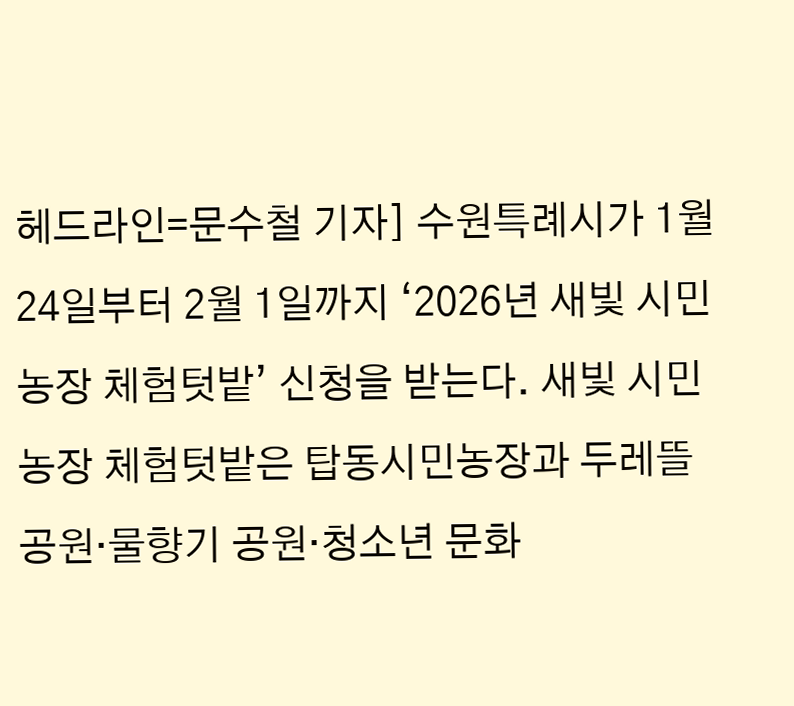헤드라인=문수철 기자] 수원특례시가 1월 24일부터 2월 1일까지 ‘2026년 새빛 시민농장 체험텃밭’ 신청을 받는다. 새빛 시민농장 체험텃밭은 탑동시민농장과 두레뜰 공원·물향기 공원·청소년 문화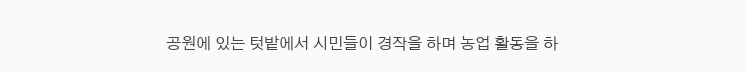공원에 있는 텃밭에서 시민들이 경작을 하며 농업 활동을 하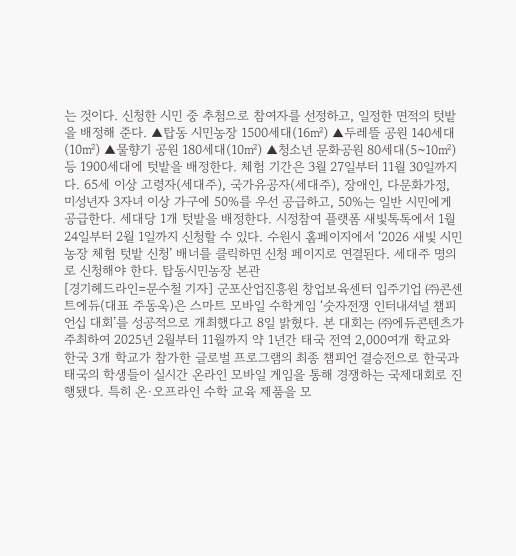는 것이다. 신청한 시민 중 추첨으로 참여자를 선정하고, 일정한 면적의 텃밭을 배정해 준다. ▲탑동 시민농장 1500세대(16㎡) ▲두레뜰 공원 140세대(10㎡) ▲물향기 공원 180세대(10㎡) ▲청소년 문화공원 80세대(5~10㎡) 등 1900세대에 텃밭을 배정한다. 체험 기간은 3월 27일부터 11월 30일까지다. 65세 이상 고령자(세대주), 국가유공자(세대주), 장애인, 다문화가정, 미성년자 3자녀 이상 가구에 50%를 우선 공급하고, 50%는 일반 시민에게 공급한다. 세대당 1개 텃밭을 배정한다. 시정참여 플랫폼 새빛톡톡에서 1월 24일부터 2월 1일까지 신청할 수 있다. 수원시 홈페이지에서 ‘2026 새빛 시민농장 체험 텃밭 신청’ 배너를 클릭하면 신청 페이지로 연결된다. 세대주 명의로 신청해야 한다. 탑동시민농장 본관
[경기헤드라인=문수철 기자] 군포산업진흥원 창업보육센터 입주기업 ㈜콘센트에듀(대표 주동욱)은 스마트 모바일 수학게임 ‘숫자전쟁 인터내셔널 챔피언십 대회’를 성공적으로 개최했다고 8일 밝혔다. 본 대회는 ㈜에듀콘텐츠가 주최하여 2025년 2월부터 11월까지 약 1년간 태국 전역 2,000여개 학교와 한국 3개 학교가 참가한 글로벌 프로그램의 최종 챔피언 결승전으로 한국과 태국의 학생들이 실시간 온라인 모바일 게임을 통해 경쟁하는 국제대회로 진행됐다. 특히 온·오프라인 수학 교육 제품을 모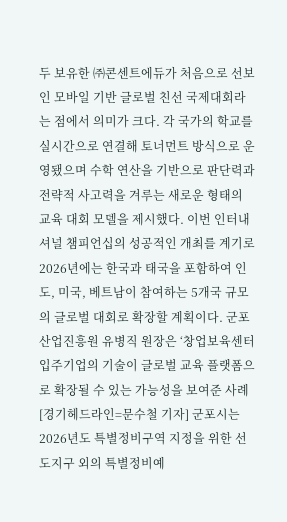두 보유한 ㈜콘센트에듀가 처음으로 선보인 모바일 기반 글로벌 친선 국제대회라는 점에서 의미가 크다. 각 국가의 학교를 실시간으로 연결해 토너먼트 방식으로 운영됐으며 수학 연산을 기반으로 판단력과 전략적 사고력을 겨루는 새로운 형태의 교육 대회 모델을 제시했다. 이번 인터내셔널 챔피언십의 성공적인 개최를 계기로 2026년에는 한국과 태국을 포함하여 인도, 미국, 베트남이 참여하는 5개국 규모의 글로벌 대회로 확장할 계획이다. 군포산업진흥원 유병직 원장은 ‘창업보육센터 입주기업의 기술이 글로벌 교육 플랫폼으로 확장될 수 있는 가능성을 보여준 사례
[경기헤드라인=문수철 기자] 군포시는 2026년도 특별정비구역 지정을 위한 선도지구 외의 특별정비예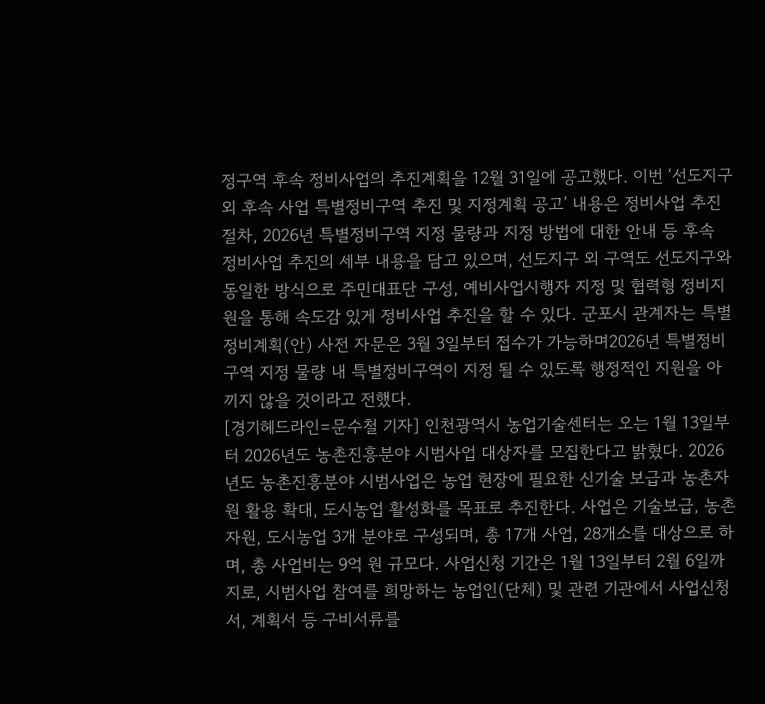정구역 후속 정비사업의 추진계획을 12월 31일에 공고했다. 이번 ‘선도지구 외 후속 사업 특별정비구역 추진 및 지정계획 공고’ 내용은 정비사업 추진절차, 2026년 특별정비구역 지정 물량과 지정 방법에 대한 안내 등 후속 정비사업 추진의 세부 내용을 담고 있으며, 선도지구 외 구역도 선도지구와 동일한 방식으로 주민대표단 구성, 예비사업시행자 지정 및 협력형 정비지원을 통해 속도감 있게 정비사업 추진을 할 수 있다. 군포시 관계자는 특별정비계획(안) 사전 자문은 3월 3일부터 접수가 가능하며2026년 특별정비구역 지정 물량 내 특별정비구역이 지정 될 수 있도록 행정적인 지원을 아끼지 않을 것이라고 전했다.
[경기헤드라인=문수철 기자] 인천광역시 농업기술센터는 오는 1월 13일부터 2026년도 농촌진흥분야 시범사업 대상자를 모집한다고 밝혔다. 2026년도 농촌진흥분야 시범사업은 농업 현장에 필요한 신기술 보급과 농촌자원 활용 확대, 도시농업 활성화를 목표로 추진한다. 사업은 기술보급, 농촌자원, 도시농업 3개 분야로 구성되며, 총 17개 사업, 28개소를 대상으로 하며, 총 사업비는 9억 원 규모다. 사업신청 기간은 1월 13일부터 2월 6일까지로, 시범사업 참여를 희망하는 농업인(단체) 및 관련 기관에서 사업신청서, 계획서 등 구비서류를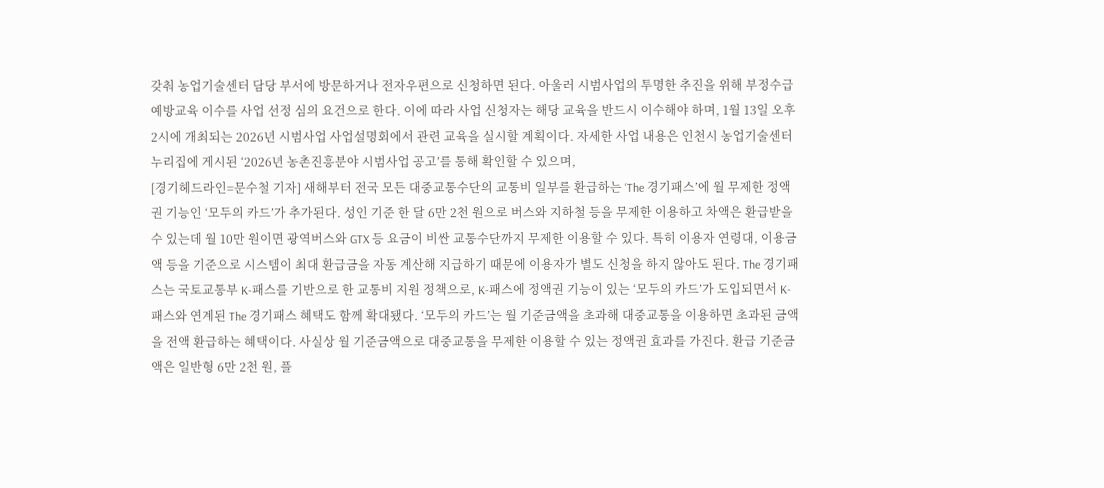갖춰 농업기술센터 담당 부서에 방문하거나 전자우편으로 신청하면 된다. 아울러 시범사업의 투명한 추진을 위해 부정수급 예방교육 이수를 사업 선정 심의 요건으로 한다. 이에 따라 사업 신청자는 해당 교육을 반드시 이수해야 하며, 1월 13일 오후 2시에 개최되는 2026년 시범사업 사업설명회에서 관련 교육을 실시할 계획이다. 자세한 사업 내용은 인천시 농업기술센터 누리집에 게시된 ‘2026년 농촌진흥분야 시범사업 공고’를 통해 확인할 수 있으며,
[경기헤드라인=문수철 기자] 새해부터 전국 모든 대중교통수단의 교통비 일부를 환급하는 ‘The 경기패스’에 월 무제한 정액권 기능인 ‘모두의 카드’가 추가된다. 성인 기준 한 달 6만 2천 원으로 버스와 지하철 등을 무제한 이용하고 차액은 환급받을 수 있는데 월 10만 원이면 광역버스와 GTX 등 요금이 비싼 교통수단까지 무제한 이용할 수 있다. 특히 이용자 연령대, 이용금액 등을 기준으로 시스템이 최대 환급금을 자동 계산해 지급하기 때문에 이용자가 별도 신청을 하지 않아도 된다. The 경기패스는 국토교통부 K-패스를 기반으로 한 교통비 지원 정책으로, K-패스에 정액권 기능이 있는 ‘모두의 카드’가 도입되면서 K-패스와 연계된 The 경기패스 혜택도 함께 확대됐다. ‘모두의 카드’는 월 기준금액을 초과해 대중교통을 이용하면 초과된 금액을 전액 환급하는 혜택이다. 사실상 월 기준금액으로 대중교통을 무제한 이용할 수 있는 정액권 효과를 가진다. 환급 기준금액은 일반형 6만 2천 원, 플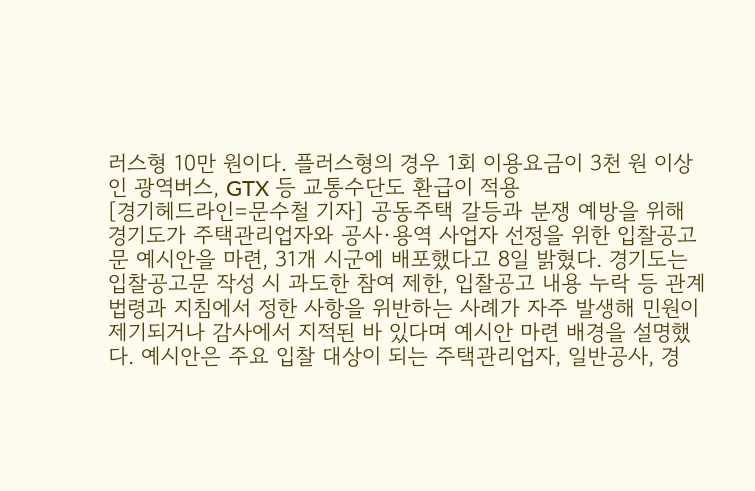러스형 10만 원이다. 플러스형의 경우 1회 이용요금이 3천 원 이상인 광역버스, GTX 등 교통수단도 환급이 적용
[경기헤드라인=문수철 기자] 공동주택 갈등과 분쟁 예방을 위해 경기도가 주택관리업자와 공사·용역 사업자 선정을 위한 입찰공고문 예시안을 마련, 31개 시군에 배포했다고 8일 밝혔다. 경기도는 입찰공고문 작성 시 과도한 참여 제한, 입찰공고 내용 누락 등 관계 법령과 지침에서 정한 사항을 위반하는 사례가 자주 발생해 민원이 제기되거나 감사에서 지적된 바 있다며 예시안 마련 배경을 설명했다. 예시안은 주요 입찰 대상이 되는 주택관리업자, 일반공사, 경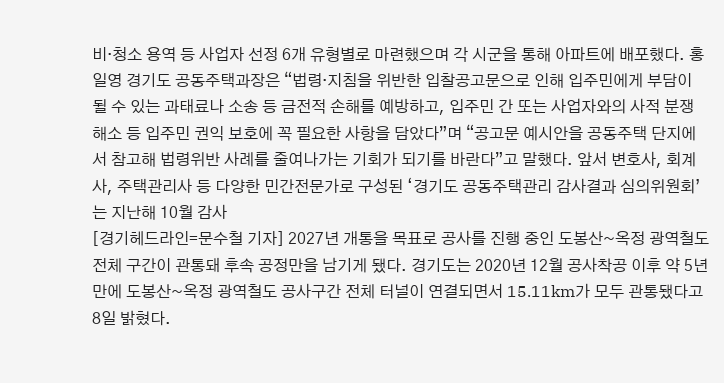비·청소 용역 등 사업자 선정 6개 유형별로 마련했으며 각 시군을 통해 아파트에 배포했다. 홍일영 경기도 공동주택과장은 “법령·지침을 위반한 입찰공고문으로 인해 입주민에게 부담이 될 수 있는 과태료나 소송 등 금전적 손해를 예방하고, 입주민 간 또는 사업자와의 사적 분쟁 해소 등 입주민 권익 보호에 꼭 필요한 사항을 담았다”며 “공고문 예시안을 공동주택 단지에서 참고해 법령위반 사례를 줄여나가는 기회가 되기를 바란다”고 말했다. 앞서 변호사, 회계사, 주택관리사 등 다양한 민간전문가로 구성된 ‘경기도 공동주택관리 감사결과 심의위원회’는 지난해 10월 감사
[경기헤드라인=문수철 기자] 2027년 개통을 목표로 공사를 진행 중인 도봉산~옥정 광역철도 전체 구간이 관통돼 후속 공정만을 남기게 됐다. 경기도는 2020년 12월 공사착공 이후 약 5년 만에 도봉산~옥정 광역철도 공사구간 전체 터널이 연결되면서 15.11km가 모두 관통됐다고 8일 밝혔다.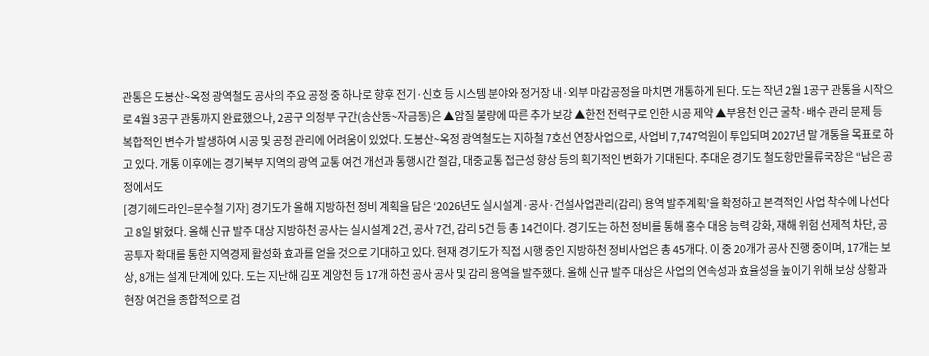관통은 도봉산~옥정 광역철도 공사의 주요 공정 중 하나로 향후 전기·신호 등 시스템 분야와 정거장 내·외부 마감공정을 마치면 개통하게 된다. 도는 작년 2월 1공구 관통을 시작으로 4월 3공구 관통까지 완료했으나, 2공구 의정부 구간(송산동~자금동)은 ▲암질 불량에 따른 추가 보강 ▲한전 전력구로 인한 시공 제약 ▲부용천 인근 굴착·배수 관리 문제 등 복합적인 변수가 발생하여 시공 및 공정 관리에 어려움이 있었다. 도봉산~옥정 광역철도는 지하철 7호선 연장사업으로, 사업비 7,747억원이 투입되며 2027년 말 개통을 목표로 하고 있다. 개통 이후에는 경기북부 지역의 광역 교통 여건 개선과 통행시간 절감, 대중교통 접근성 향상 등의 획기적인 변화가 기대된다. 추대운 경기도 철도항만물류국장은 “남은 공정에서도
[경기헤드라인=문수철 기자] 경기도가 올해 지방하천 정비 계획을 담은 ‘2026년도 실시설계·공사·건설사업관리(감리) 용역 발주계획’을 확정하고 본격적인 사업 착수에 나선다고 8일 밝혔다. 올해 신규 발주 대상 지방하천 공사는 실시설계 2건, 공사 7건, 감리 5건 등 총 14건이다. 경기도는 하천 정비를 통해 홍수 대응 능력 강화, 재해 위험 선제적 차단, 공공투자 확대를 통한 지역경제 활성화 효과를 얻을 것으로 기대하고 있다. 현재 경기도가 직접 시행 중인 지방하천 정비사업은 총 45개다. 이 중 20개가 공사 진행 중이며, 17개는 보상, 8개는 설계 단계에 있다. 도는 지난해 김포 계양천 등 17개 하천 공사 공사 및 감리 용역을 발주했다. 올해 신규 발주 대상은 사업의 연속성과 효율성을 높이기 위해 보상 상황과 현장 여건을 종합적으로 검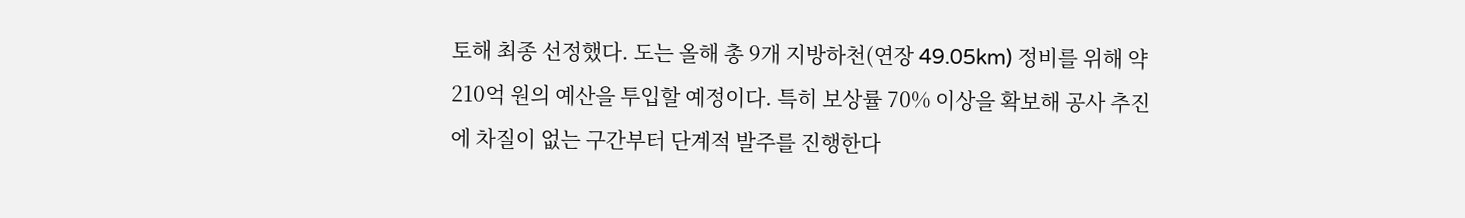토해 최종 선정했다. 도는 올해 총 9개 지방하천(연장 49.05km) 정비를 위해 약 210억 원의 예산을 투입할 예정이다. 특히 보상률 70% 이상을 확보해 공사 추진에 차질이 없는 구간부터 단계적 발주를 진행한다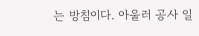는 방침이다. 아울러 공사 일